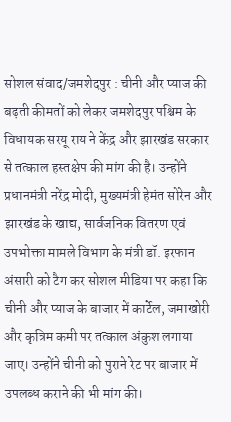सोशल संवाद/जमशेदपुर : चीनी और प्याज की बढ़ती कीमतों को लेकर जमशेदपुर पश्चिम के विधायक सरयू राय ने केंद्र और झारखंड सरकार से तत्काल हस्तक्षेप की मांग की है। उन्होंने प्रधानमंत्री नरेंद्र मोदी, मुख्यमंत्री हेमंत सोरेन और झारखंड के खाद्य, सार्वजनिक वितरण एवं उपभोक्ता मामले विभाग के मंत्री डॉ. इरफान अंसारी को टैग कर सोशल मीडिया पर कहा कि चीनी और प्याज के बाजार में कार्टेल, जमाखोरी और कृत्रिम कमी पर तत्काल अंकुश लगाया जाए। उन्होंने चीनी को पुराने रेट पर बाजार में उपलब्ध कराने की भी मांग की।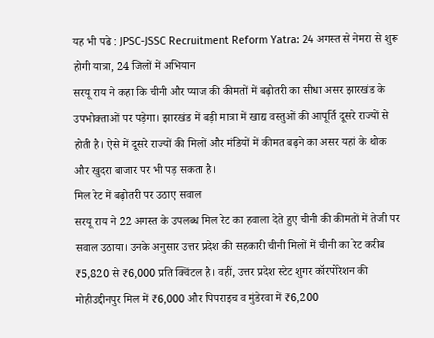यह भी पढे : JPSC-JSSC Recruitment Reform Yatra: 24 अगस्त से नेमरा से शुरू होगी यात्रा, 24 जिलों में अभियान
सरयू राय ने कहा कि चीनी और प्याज की कीमतों में बढ़ोतरी का सीधा असर झारखंड के उपभोक्ताओं पर पड़ेगा। झारखंड में बड़ी मात्रा में खाद्य वस्तुओं की आपूर्ति दूसरे राज्यों से होती है। ऐसे में दूसरे राज्यों की मिलों और मंडियों में कीमत बढ़ने का असर यहां के थोक और खुदरा बाजार पर भी पड़ सकता है।
मिल रेट में बढ़ोतरी पर उठाए सवाल
सरयू राय ने 22 अगस्त के उपलब्ध मिल रेट का हवाला देते हुए चीनी की कीमतों में तेजी पर सवाल उठाया। उनके अनुसार उत्तर प्रदेश की सहकारी चीनी मिलों में चीनी का रेट करीब ₹5,820 से ₹6,000 प्रति क्विंटल है। वहीं, उत्तर प्रदेश स्टेट शुगर कॉरपोरेशन की मोहीउद्दीनपुर मिल में ₹6,000 और पिपराइच व मुंडेरवा में ₹6,200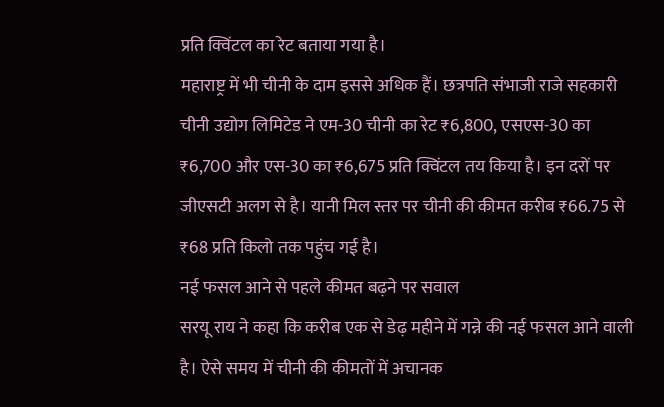प्रति क्विंटल का रेट बताया गया है।
महाराष्ट्र में भी चीनी के दाम इससे अधिक हैं। छत्रपति संभाजी राजे सहकारी चीनी उद्योग लिमिटेड ने एम-30 चीनी का रेट ₹6,800, एसएस-30 का ₹6,700 और एस-30 का ₹6,675 प्रति क्विंटल तय किया है। इन दरों पर जीएसटी अलग से है। यानी मिल स्तर पर चीनी की कीमत करीब ₹66.75 से ₹68 प्रति किलो तक पहुंच गई है।
नई फसल आने से पहले कीमत बढ़ने पर सवाल
सरयू राय ने कहा कि करीब एक से डेढ़ महीने में गन्ने की नई फसल आने वाली है। ऐसे समय में चीनी की कीमतों में अचानक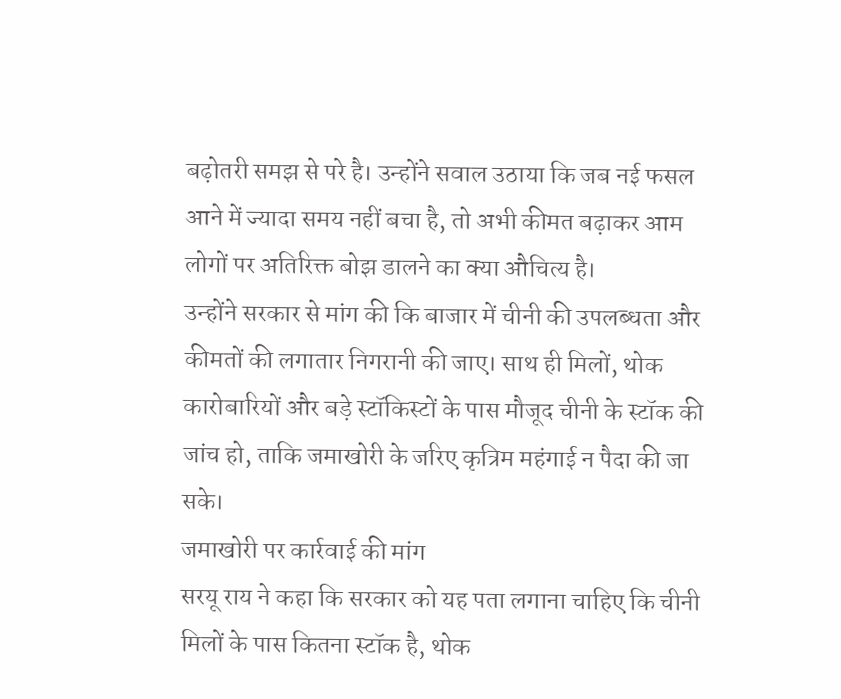बढ़ोतरी समझ से परे है। उन्होंने सवाल उठाया कि जब नई फसल आने में ज्यादा समय नहीं बचा है, तो अभी कीमत बढ़ाकर आम लोगों पर अतिरिक्त बोझ डालने का क्या औचित्य है।
उन्होंने सरकार से मांग की कि बाजार में चीनी की उपलब्धता और कीमतों की लगातार निगरानी की जाए। साथ ही मिलों, थोक कारोबारियों और बड़े स्टॉकिस्टों के पास मौजूद चीनी के स्टॉक की जांच हो, ताकि जमाखोरी के जरिए कृत्रिम महंगाई न पैदा की जा सके।
जमाखोरी पर कार्रवाई की मांग
सरयू राय ने कहा कि सरकार को यह पता लगाना चाहिए कि चीनी मिलों के पास कितना स्टॉक है, थोक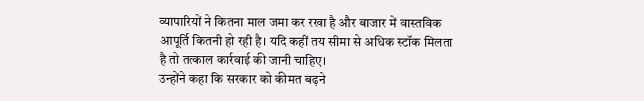व्यापारियों ने कितना माल जमा कर रखा है और बाजार में वास्तविक आपूर्ति कितनी हो रही है। यदि कहीं तय सीमा से अधिक स्टॉक मिलता है तो तत्काल कार्रवाई की जानी चाहिए।
उन्होंने कहा कि सरकार को कीमत बढ़ने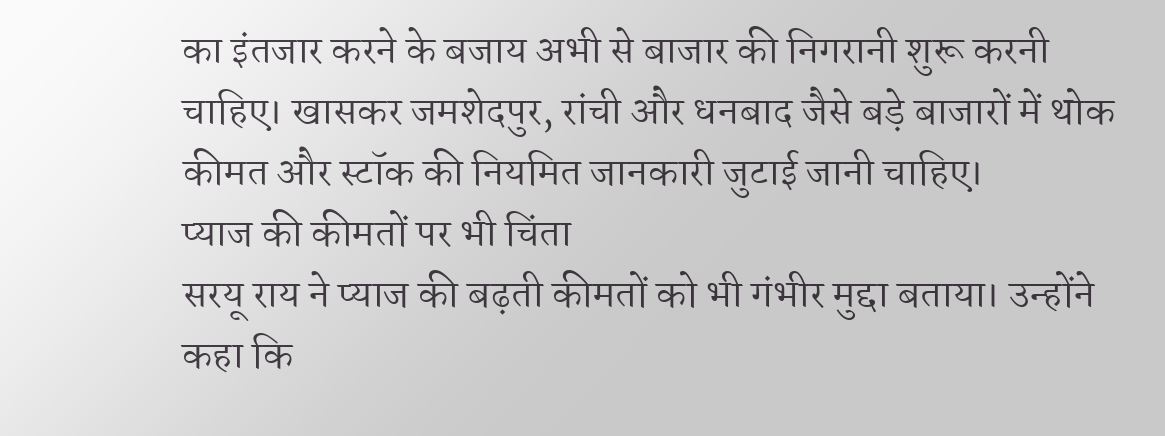का इंतजार करने के बजाय अभी से बाजार की निगरानी शुरू करनी चाहिए। खासकर जमशेदपुर, रांची और धनबाद जैसे बड़े बाजारों में थोक कीमत और स्टॉक की नियमित जानकारी जुटाई जानी चाहिए।
प्याज की कीमतों पर भी चिंता
सरयू राय ने प्याज की बढ़ती कीमतों को भी गंभीर मुद्दा बताया। उन्होंने कहा कि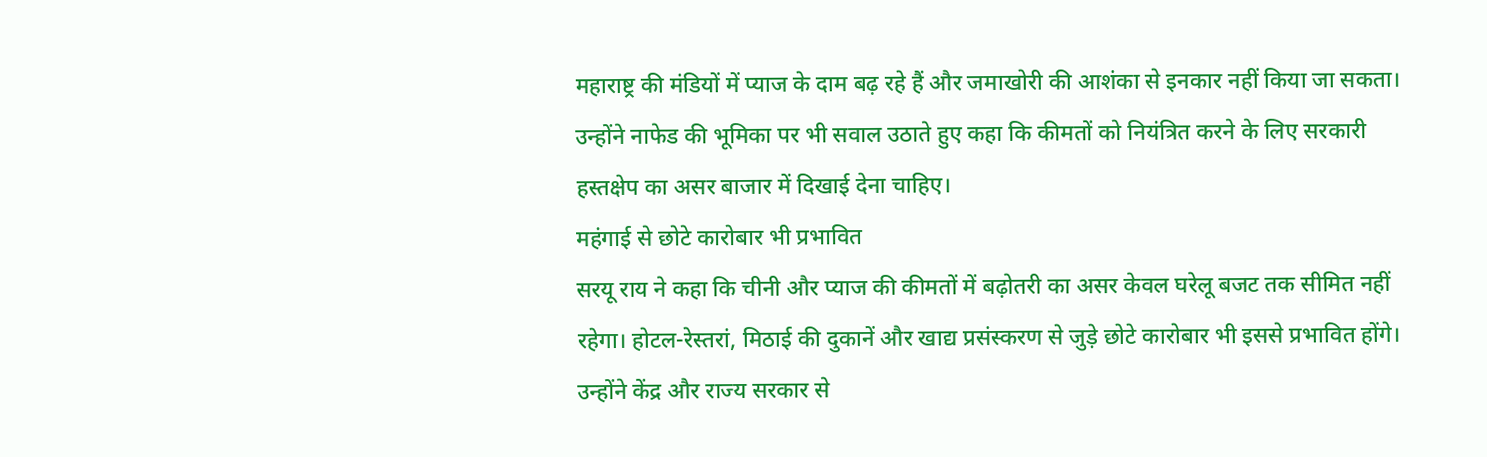महाराष्ट्र की मंडियों में प्याज के दाम बढ़ रहे हैं और जमाखोरी की आशंका से इनकार नहीं किया जा सकता। उन्होंने नाफेड की भूमिका पर भी सवाल उठाते हुए कहा कि कीमतों को नियंत्रित करने के लिए सरकारी हस्तक्षेप का असर बाजार में दिखाई देना चाहिए।
महंगाई से छोटे कारोबार भी प्रभावित
सरयू राय ने कहा कि चीनी और प्याज की कीमतों में बढ़ोतरी का असर केवल घरेलू बजट तक सीमित नहीं रहेगा। होटल-रेस्तरां, मिठाई की दुकानें और खाद्य प्रसंस्करण से जुड़े छोटे कारोबार भी इससे प्रभावित होंगे।
उन्होंने केंद्र और राज्य सरकार से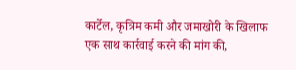कार्टेल, कृत्रिम कमी और जमाखोरी के खिलाफ एक साथ कार्रवाई करने की मांग की,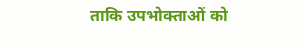ताकि उपभोक्ताओं को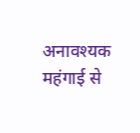अनावश्यक महंगाई से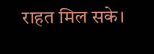राहत मिल सके।